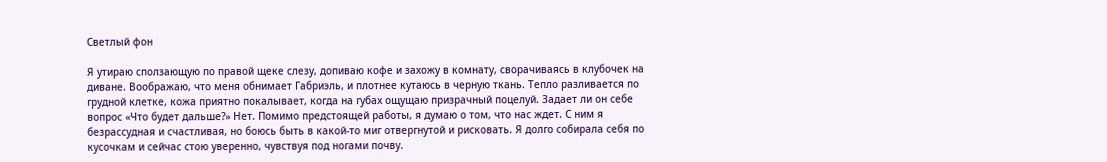Светлый фон

Я утираю сползающую по правой щеке слезу, допиваю кофе и захожу в комнату, сворачиваясь в клубочек на диване. Воображаю, что меня обнимает Габриэль, и плотнее кутаюсь в черную ткань. Тепло разливается по грудной клетке, кожа приятно покалывает, когда на губах ощущаю призрачный поцелуй. Задает ли он себе вопрос «Что будет дальше?» Нет. Помимо предстоящей работы, я думаю о том, что нас ждет. С ним я безрассудная и счастливая, но боюсь быть в какой-то миг отвергнутой и рисковать. Я долго собирала себя по кусочкам и сейчас стою уверенно, чувствуя под ногами почву.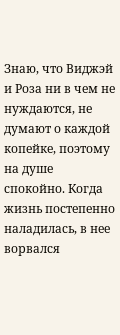Знаю, что Виджэй и Роза ни в чем не нуждаются, не думают о каждой копейке, поэтому на душе спокойно. Когда жизнь постепенно наладилась, в нее ворвался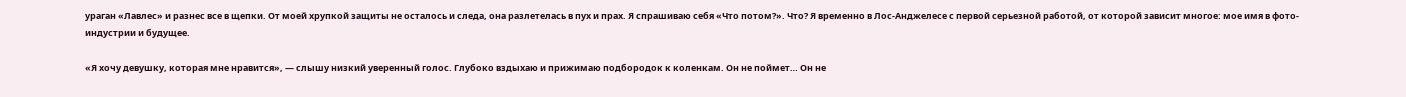ураган «Лавлес» и разнес все в щепки. От моей хрупкой защиты не осталось и следа, она разлетелась в пух и прах. Я спрашиваю себя «Что потом?». Что? Я временно в Лос-Анджелесе с первой серьезной работой, от которой зависит многое: мое имя в фото-индустрии и будущее.

«Я хочу девушку, которая мне нравится», — слышу низкий уверенный голос. Глубоко вздыхаю и прижимаю подбородок к коленкам. Он не поймет… Он не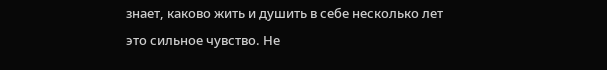знает, каково жить и душить в себе несколько лет это сильное чувство. Не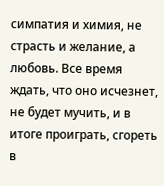симпатия и химия, не страсть и желание, а любовь. Все время ждать, что оно исчезнет, не будет мучить, и в итоге проиграть, сгореть в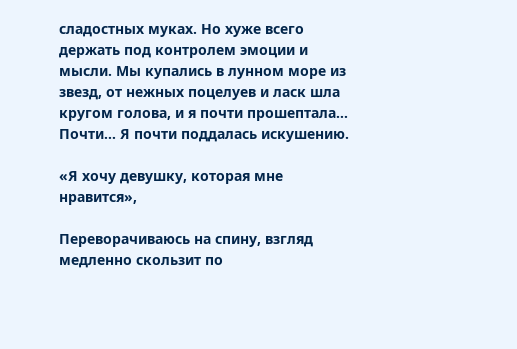сладостных муках. Но хуже всего держать под контролем эмоции и мысли. Мы купались в лунном море из звезд, от нежных поцелуев и ласк шла кругом голова, и я почти прошептала… Почти… Я почти поддалась искушению.

«Я хочу девушку, которая мне нравится»,

Переворачиваюсь на спину, взгляд медленно скользит по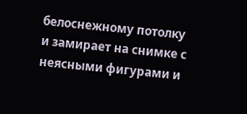белоснежному потолку и замирает на снимке с неясными фигурами и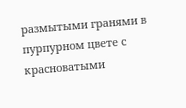размытыми гранями в пурпурном цвете с красноватыми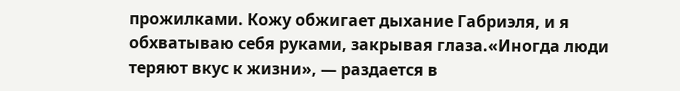прожилками. Кожу обжигает дыхание Габриэля, и я обхватываю себя руками, закрывая глаза.«Иногда люди теряют вкус к жизни», — раздается в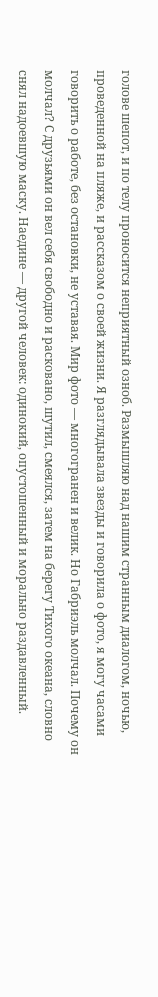голове шепот, и по телу проносится неприятный озноб. Размышляю над нашим странным диалогом, ночью, проведенной на пляже, и рассказом о своей жизни. Я разглядывала звезды и говорила о фото, я могу часами говорить о работе, без остановки, не уставая. Мир фото — многогранен и велик. Но Габриэль молчал. Почему он молчал? С друзьями он вел себя свободно и расковано, шутил, смеялся, затем на берегу Тихого океана, словно снял надоевшую маску. Наедине — другой человек: одинокий, опустошенный и морально раздавленный.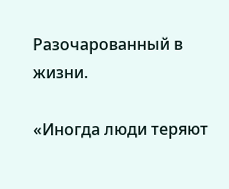Разочарованный в жизни.

«Иногда люди теряют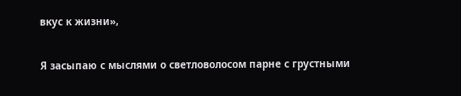вкус к жизни»,

Я засыпаю с мыслями о светловолосом парне с грустными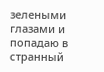зелеными глазами и попадаю в странный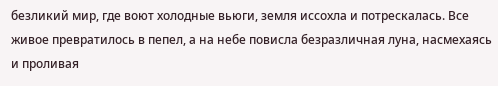безликий мир, где воют холодные вьюги, земля иссохла и потрескалась. Все живое превратилось в пепел, а на небе повисла безразличная луна, насмехаясь и проливая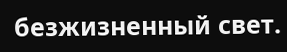безжизненный свет.